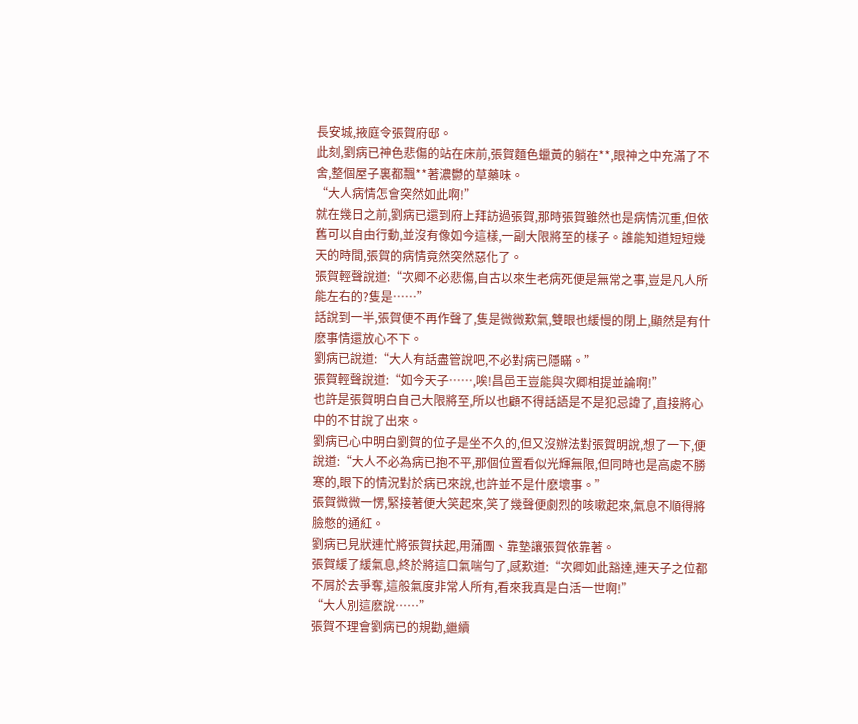長安城,掖庭令張賀府邸。
此刻,劉病已神色悲傷的站在床前,張賀麵色蠟黃的躺在**,眼神之中充滿了不舍,整個屋子裏都飄**著濃鬱的草藥味。
“大人病情怎會突然如此啊!”
就在幾日之前,劉病已還到府上拜訪過張賀,那時張賀雖然也是病情沉重,但依舊可以自由行動,並沒有像如今這樣,一副大限將至的樣子。誰能知道短短幾天的時間,張賀的病情竟然突然惡化了。
張賀輕聲說道:“次卿不必悲傷,自古以來生老病死便是無常之事,豈是凡人所能左右的?隻是……”
話說到一半,張賀便不再作聲了,隻是微微歎氣,雙眼也緩慢的閉上,顯然是有什麽事情還放心不下。
劉病已說道:“大人有話盡管說吧,不必對病已隱瞞。”
張賀輕聲說道:“如今天子……,唉!昌邑王豈能與次卿相提並論啊!”
也許是張賀明白自己大限將至,所以也顧不得話語是不是犯忌諱了,直接將心中的不甘說了出來。
劉病已心中明白劉賀的位子是坐不久的,但又沒辦法對張賀明說,想了一下,便說道:“大人不必為病已抱不平,那個位置看似光輝無限,但同時也是高處不勝寒的,眼下的情況對於病已來說,也許並不是什麽壞事。”
張賀微微一愣,緊接著便大笑起來,笑了幾聲便劇烈的咳嗽起來,氣息不順得將臉憋的通紅。
劉病已見狀連忙將張賀扶起,用蒲團、靠墊讓張賀依靠著。
張賀緩了緩氣息,終於將這口氣喘勻了,感歎道:“次卿如此豁達,連天子之位都不屑於去爭奪,這般氣度非常人所有,看來我真是白活一世啊!”
“大人別這麽說……”
張賀不理會劉病已的規勸,繼續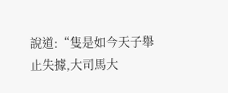說道:“隻是如今天子舉止失據,大司馬大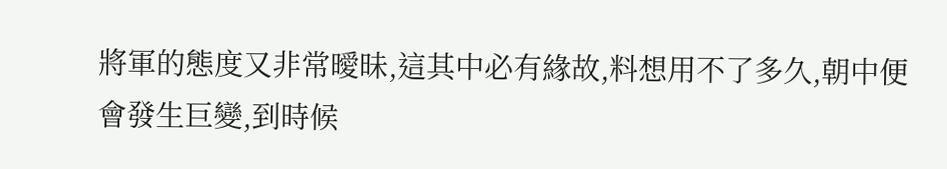將軍的態度又非常曖昧,這其中必有緣故,料想用不了多久,朝中便會發生巨變,到時候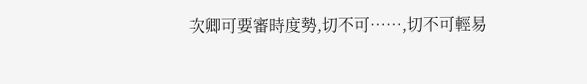次卿可要審時度勢,切不可……,切不可輕易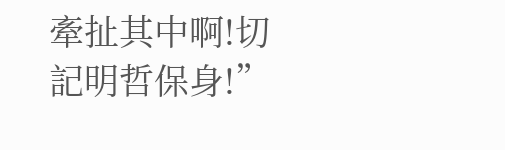牽扯其中啊!切記明哲保身!”